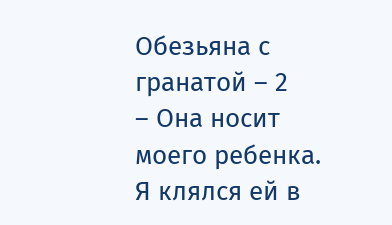Обезьяна с гранатой – 2
– Она носит моего ребенка. Я клялся ей в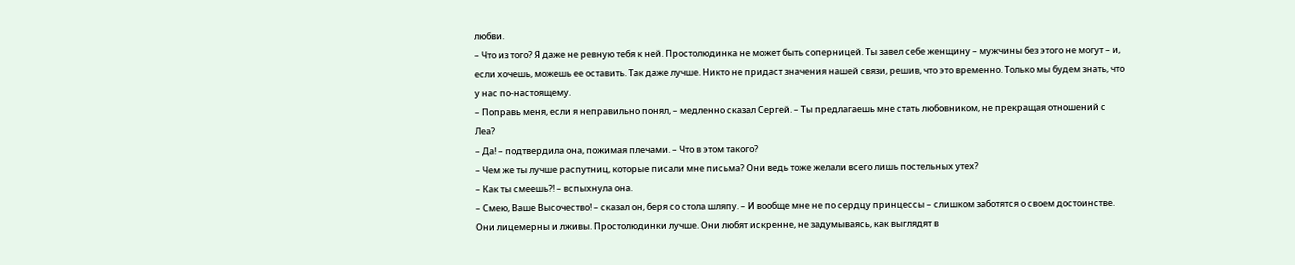любви.
– Что из того? Я даже не ревную тебя к ней. Простолюдинка не может быть соперницей. Ты завел себе женщину – мужчины без этого не могут – и, если хочешь, можешь ее оставить. Так даже лучше. Никто не придаст значения нашей связи, решив, что это временно. Только мы будем знать, что у нас по‑настоящему.
– Поправь меня, если я неправильно понял, – медленно сказал Сергей. – Ты предлагаешь мне стать любовником, не прекращая отношений с Леа?
– Да! – подтвердила она, пожимая плечами. – Что в этом такого?
– Чем же ты лучше распутниц, которые писали мне письма? Они ведь тоже желали всего лишь постельных утех?
– Как ты смеешь?! – вспыхнула она.
– Смею, Ваше Высочество! – сказал он, беря со стола шляпу. – И вообще мне не по сердцу принцессы – слишком заботятся о своем достоинстве. Они лицемерны и лживы. Простолюдинки лучше. Они любят искренне, не задумываясь, как выглядят в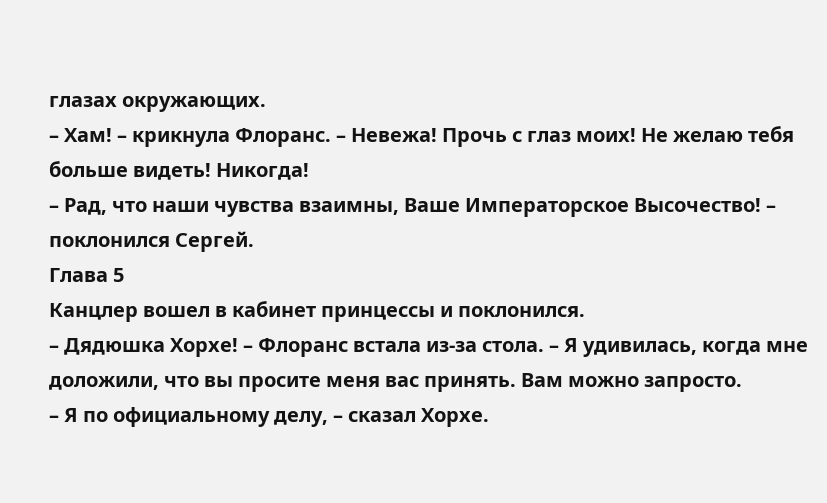глазах окружающих.
– Хам! – крикнула Флоранс. – Невежа! Прочь с глаз моих! Не желаю тебя больше видеть! Никогда!
– Рад, что наши чувства взаимны, Ваше Императорское Высочество! – поклонился Сергей.
Глава 5
Канцлер вошел в кабинет принцессы и поклонился.
– Дядюшка Хорхе! – Флоранс встала из‑за стола. – Я удивилась, когда мне доложили, что вы просите меня вас принять. Вам можно запросто.
– Я по официальному делу, – сказал Хорхе.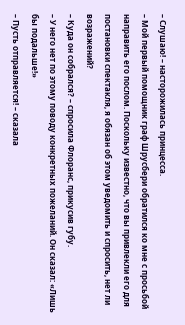– Слушаю! – насторожилась принцесса.
– Мой первый помощник граф Шрусбери обратился ко мне с просьбой направить его послом. Поскольку известно, что вы привлекли его для постановки спектакля, я обязан об этом уведомить и спросить, нет ли возражений?
– Куда он собрался? – спросила Флоранс, прикусив губу.
– У него нет по этому поводу конкретных пожеланий. Он сказал: «Лишь бы подальше!»
– Пусть отправляется! – сказала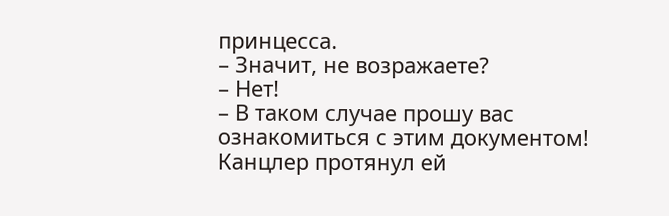принцесса.
– Значит, не возражаете?
– Нет!
– В таком случае прошу вас ознакомиться с этим документом!
Канцлер протянул ей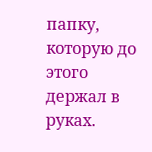папку, которую до этого держал в руках.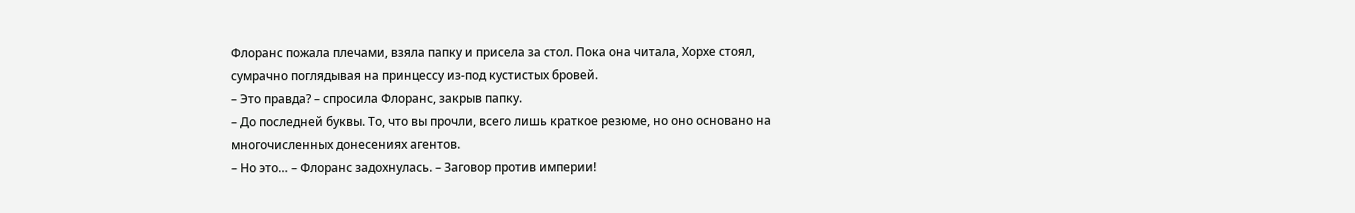Флоранс пожала плечами, взяла папку и присела за стол. Пока она читала, Хорхе стоял, сумрачно поглядывая на принцессу из‑под кустистых бровей.
– Это правда? – спросила Флоранс, закрыв папку.
– До последней буквы. То, что вы прочли, всего лишь краткое резюме, но оно основано на многочисленных донесениях агентов.
– Но это… – Флоранс задохнулась. – Заговор против империи!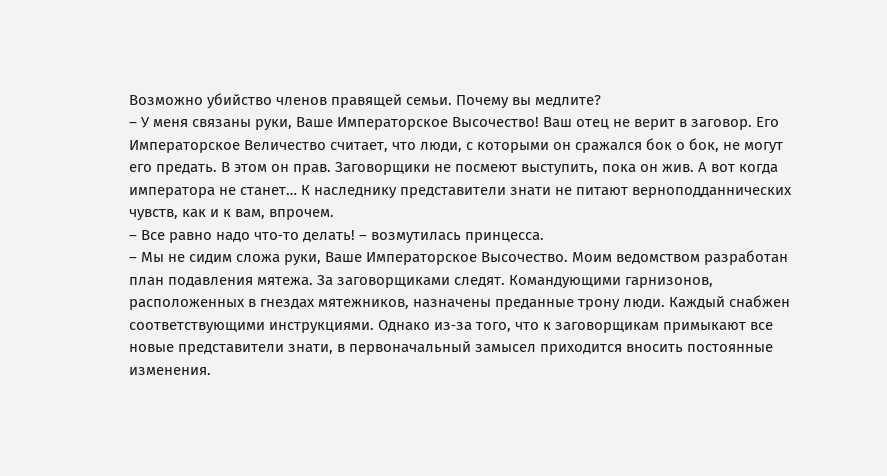Возможно убийство членов правящей семьи. Почему вы медлите?
– У меня связаны руки, Ваше Императорское Высочество! Ваш отец не верит в заговор. Его Императорское Величество считает, что люди, с которыми он сражался бок о бок, не могут его предать. В этом он прав. Заговорщики не посмеют выступить, пока он жив. А вот когда императора не станет… К наследнику представители знати не питают верноподданнических чувств, как и к вам, впрочем.
– Все равно надо что‑то делать! – возмутилась принцесса.
– Мы не сидим сложа руки, Ваше Императорское Высочество. Моим ведомством разработан план подавления мятежа. За заговорщиками следят. Командующими гарнизонов, расположенных в гнездах мятежников, назначены преданные трону люди. Каждый снабжен соответствующими инструкциями. Однако из‑за того, что к заговорщикам примыкают все новые представители знати, в первоначальный замысел приходится вносить постоянные изменения.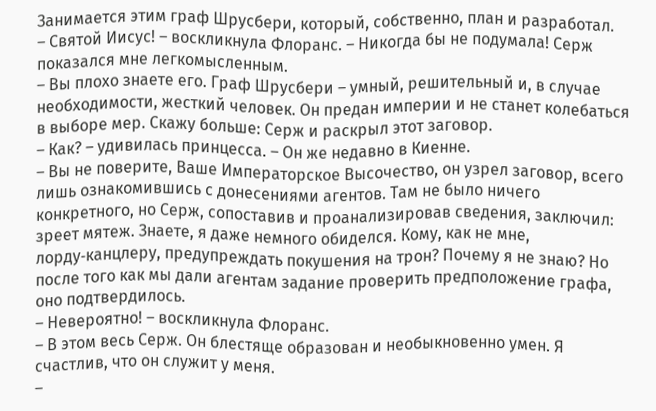Занимается этим граф Шрусбери, который, собственно, план и разработал.
– Святой Иисус! – воскликнула Флоранс. – Никогда бы не подумала! Серж показался мне легкомысленным.
– Вы плохо знаете его. Граф Шрусбери – умный, решительный и, в случае необходимости, жесткий человек. Он предан империи и не станет колебаться в выборе мер. Скажу больше: Серж и раскрыл этот заговор.
– Как? – удивилась принцесса. – Он же недавно в Киенне.
– Вы не поверите, Ваше Императорское Высочество, он узрел заговор, всего лишь ознакомившись с донесениями агентов. Там не было ничего конкретного, но Серж, сопоставив и проанализировав сведения, заключил: зреет мятеж. Знаете, я даже немного обиделся. Кому, как не мне, лорду‑канцлеру, предупреждать покушения на трон? Почему я не знаю? Но после того как мы дали агентам задание проверить предположение графа, оно подтвердилось.
– Невероятно! – воскликнула Флоранс.
– В этом весь Серж. Он блестяще образован и необыкновенно умен. Я счастлив, что он служит у меня.
–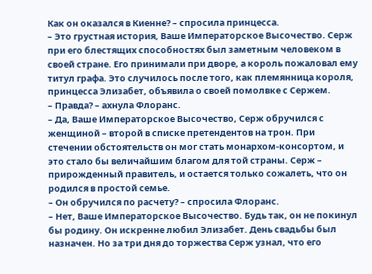Как он оказался в Киенне? – спросила принцесса.
– Это грустная история, Ваше Императорское Высочество. Серж при его блестящих способностях был заметным человеком в своей стране. Его принимали при дворе, а король пожаловал ему титул графа. Это случилось после того, как племянница короля, принцесса Элизабет, объявила о своей помолвке с Сержем.
– Правда? – ахнула Флоранс.
– Да, Ваше Императорское Высочество, Серж обручился с женщиной – второй в списке претендентов на трон. При стечении обстоятельств он мог стать монархом‑консортом, и это стало бы величайшим благом для той страны. Серж – прирожденный правитель, и остается только сожалеть, что он родился в простой семье.
– Он обручился по расчету? – спросила Флоранс.
– Нет, Ваше Императорское Высочество. Будь так, он не покинул бы родину. Он искренне любил Элизабет. День свадьбы был назначен. Но за три дня до торжества Серж узнал, что его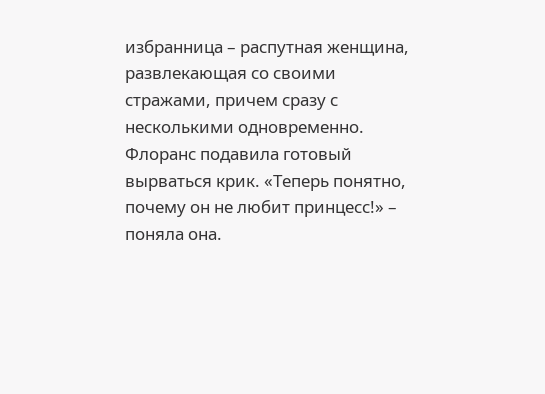избранница – распутная женщина, развлекающая со своими стражами, причем сразу с несколькими одновременно.
Флоранс подавила готовый вырваться крик. «Теперь понятно, почему он не любит принцесс!» – поняла она.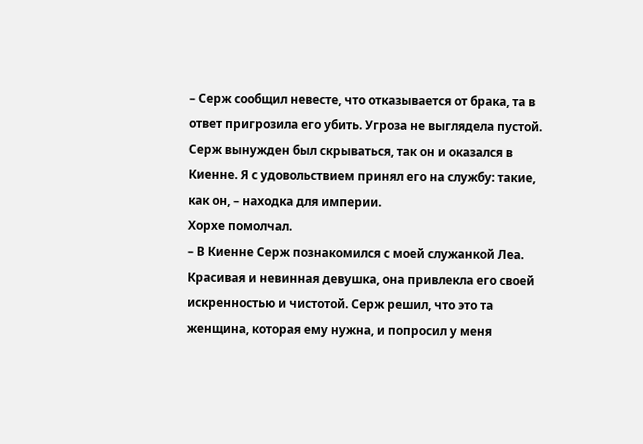– Серж сообщил невесте, что отказывается от брака, та в ответ пригрозила его убить. Угроза не выглядела пустой. Серж вынужден был скрываться, так он и оказался в Киенне. Я с удовольствием принял его на службу: такие, как он, – находка для империи.
Хорхе помолчал.
– В Киенне Серж познакомился с моей служанкой Леа. Красивая и невинная девушка, она привлекла его своей искренностью и чистотой. Серж решил, что это та женщина, которая ему нужна, и попросил у меня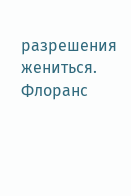разрешения жениться.
Флоранс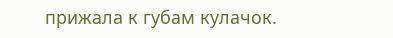прижала к губам кулачок.